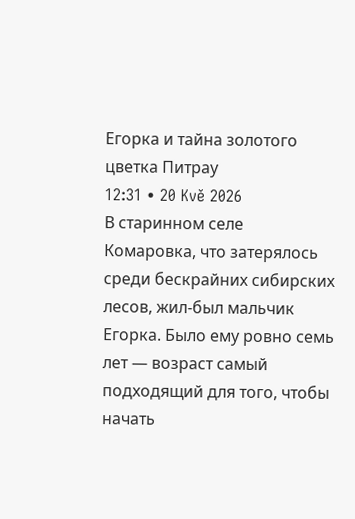Егорка и тайна золотого цветка Питрау
12:31 • 20 Kvě 2026
В старинном селе Комаровка, что затерялось среди бескрайних сибирских лесов, жил-был мальчик Егорка. Было ему ровно семь лет — возраст самый подходящий для того, чтобы начать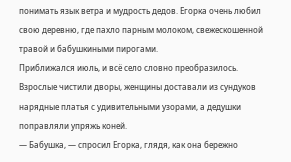понимать язык ветра и мудрость дедов. Егорка очень любил свою деревню, где пахло парным молоком, свежескошенной травой и бабушкиными пирогами.
Приближался июль, и всё село словно преобразилось. Взрослые чистили дворы, женщины доставали из сундуков нарядные платья с удивительными узорами, а дедушки поправляли упряжь коней.
— Бабушка, — спросил Егорка, глядя, как она бережно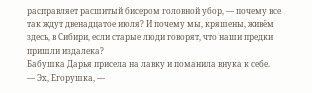расправляет расшитый бисером головной убор, — почему все так ждут двенадцатое июля? И почему мы, кряшены, живём здесь, в Сибири, если старые люди говорят, что наши предки пришли издалека?
Бабушка Дарья присела на лавку и поманила внука к себе.
— Эх, Егорушка, —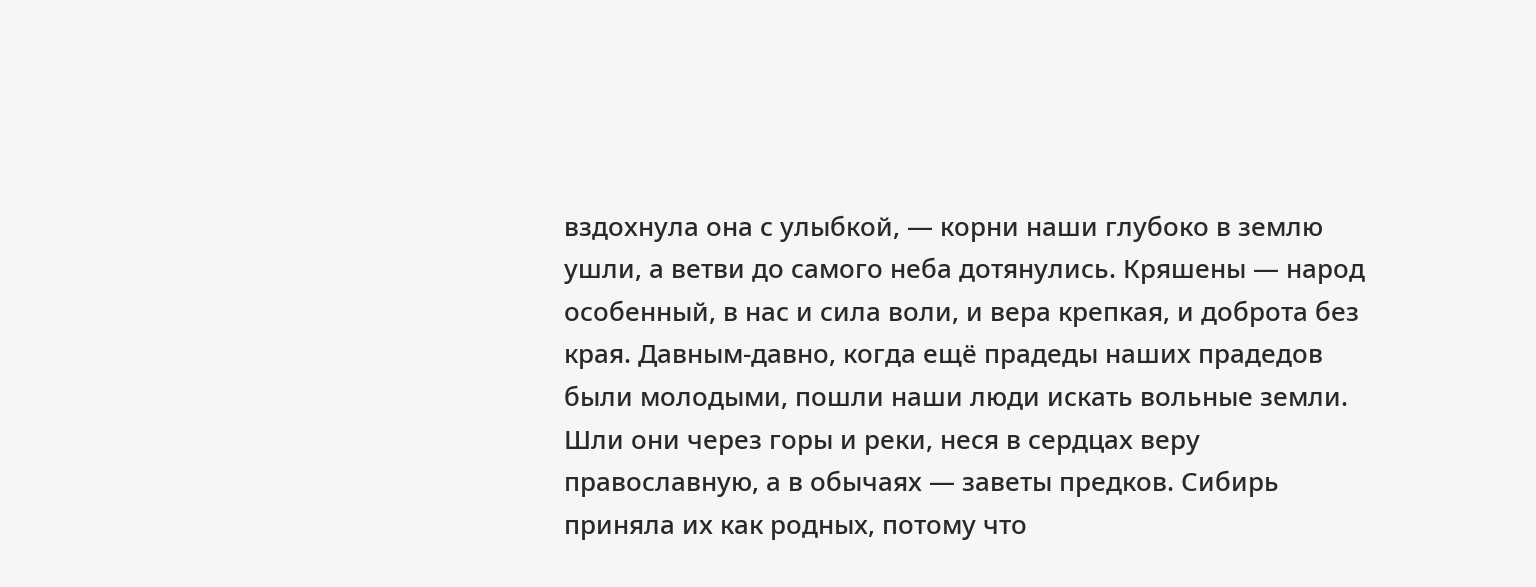вздохнула она с улыбкой, — корни наши глубоко в землю ушли, а ветви до самого неба дотянулись. Кряшены — народ особенный, в нас и сила воли, и вера крепкая, и доброта без края. Давным-давно, когда ещё прадеды наших прадедов были молодыми, пошли наши люди искать вольные земли. Шли они через горы и реки, неся в сердцах веру православную, а в обычаях — заветы предков. Сибирь приняла их как родных, потому что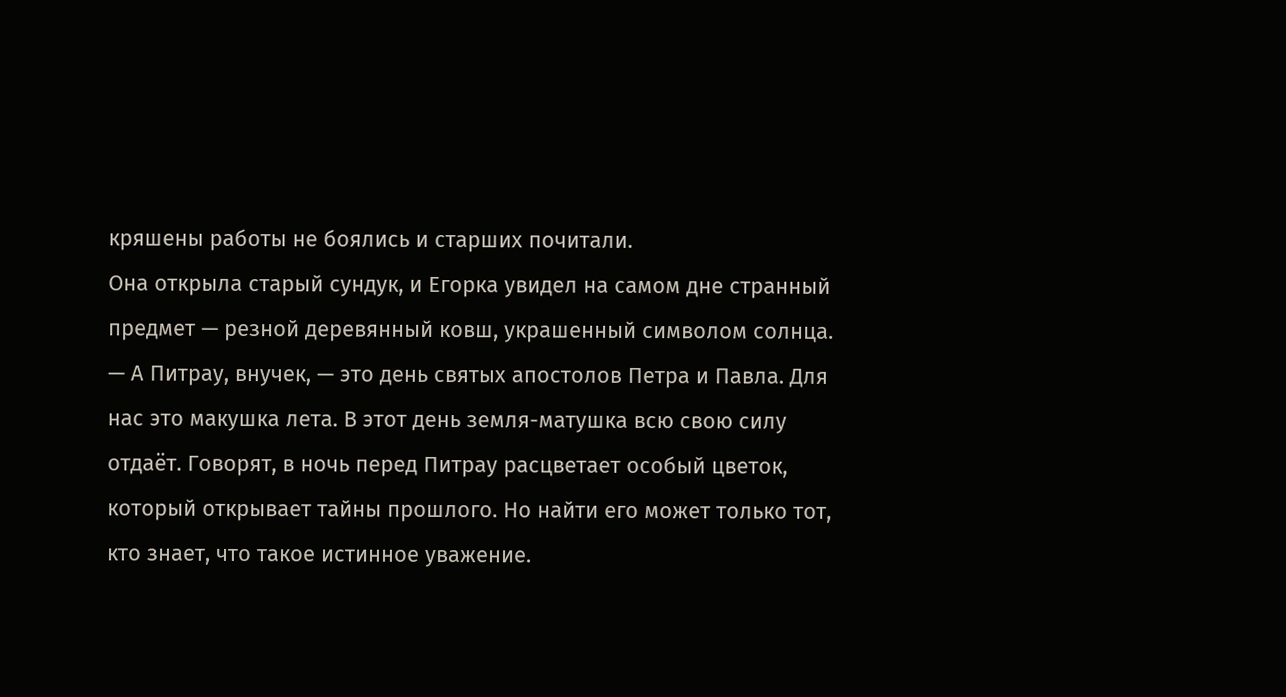кряшены работы не боялись и старших почитали.
Она открыла старый сундук, и Егорка увидел на самом дне странный предмет — резной деревянный ковш, украшенный символом солнца.
— А Питрау, внучек, — это день святых апостолов Петра и Павла. Для нас это макушка лета. В этот день земля-матушка всю свою силу отдаёт. Говорят, в ночь перед Питрау расцветает особый цветок, который открывает тайны прошлого. Но найти его может только тот, кто знает, что такое истинное уважение.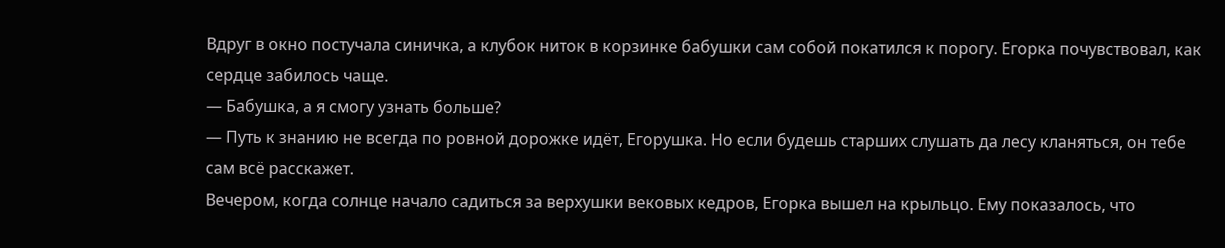Вдруг в окно постучала синичка, а клубок ниток в корзинке бабушки сам собой покатился к порогу. Егорка почувствовал, как сердце забилось чаще.
— Бабушка, а я смогу узнать больше?
— Путь к знанию не всегда по ровной дорожке идёт, Егорушка. Но если будешь старших слушать да лесу кланяться, он тебе сам всё расскажет.
Вечером, когда солнце начало садиться за верхушки вековых кедров, Егорка вышел на крыльцо. Ему показалось, что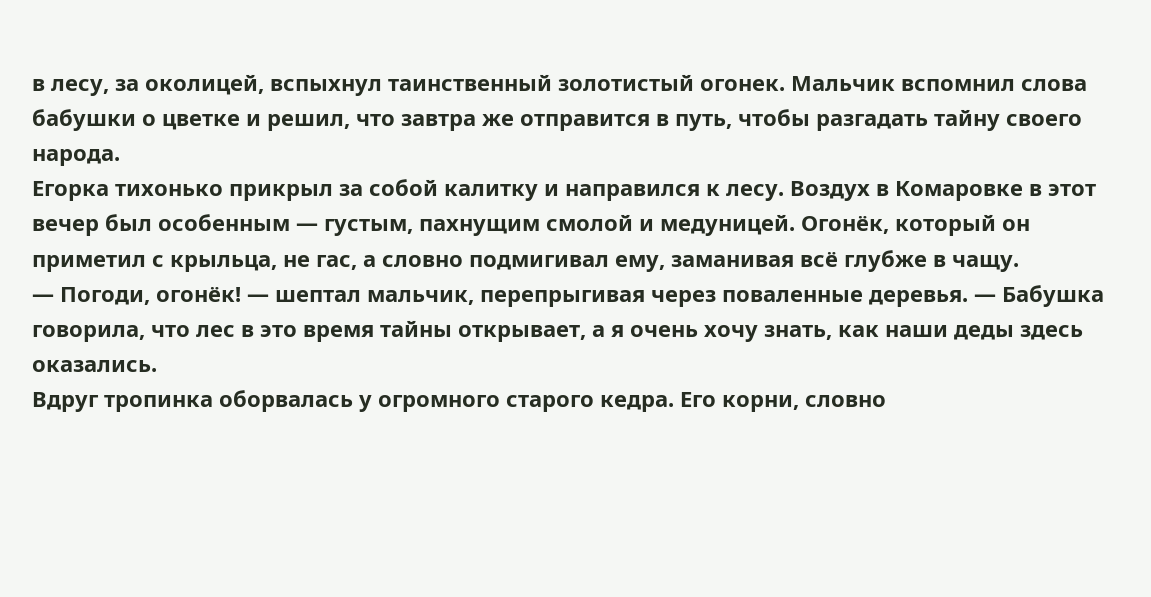в лесу, за околицей, вспыхнул таинственный золотистый огонек. Мальчик вспомнил слова бабушки о цветке и решил, что завтра же отправится в путь, чтобы разгадать тайну своего народа.
Егорка тихонько прикрыл за собой калитку и направился к лесу. Воздух в Комаровке в этот вечер был особенным — густым, пахнущим смолой и медуницей. Огонёк, который он приметил с крыльца, не гас, а словно подмигивал ему, заманивая всё глубже в чащу.
— Погоди, огонёк! — шептал мальчик, перепрыгивая через поваленные деревья. — Бабушка говорила, что лес в это время тайны открывает, а я очень хочу знать, как наши деды здесь оказались.
Вдруг тропинка оборвалась у огромного старого кедра. Его корни, словно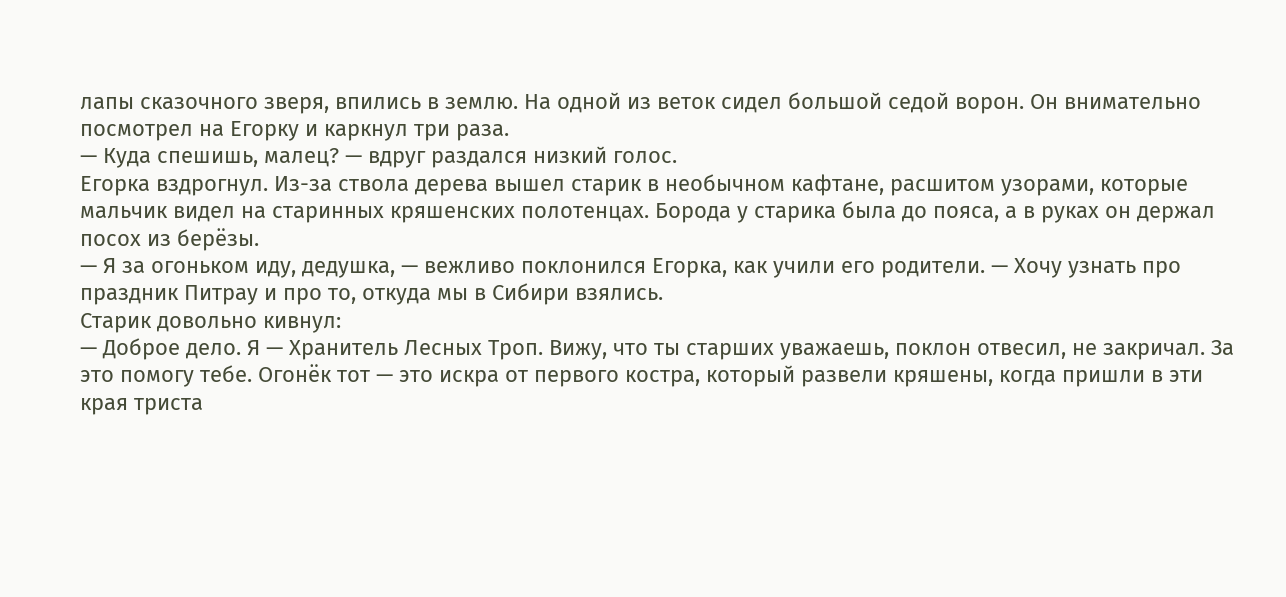лапы сказочного зверя, впились в землю. На одной из веток сидел большой седой ворон. Он внимательно посмотрел на Егорку и каркнул три раза.
— Куда спешишь, малец? — вдруг раздался низкий голос.
Егорка вздрогнул. Из-за ствола дерева вышел старик в необычном кафтане, расшитом узорами, которые мальчик видел на старинных кряшенских полотенцах. Борода у старика была до пояса, а в руках он держал посох из берёзы.
— Я за огоньком иду, дедушка, — вежливо поклонился Егорка, как учили его родители. — Хочу узнать про праздник Питрау и про то, откуда мы в Сибири взялись.
Старик довольно кивнул:
— Доброе дело. Я — Хранитель Лесных Троп. Вижу, что ты старших уважаешь, поклон отвесил, не закричал. За это помогу тебе. Огонёк тот — это искра от первого костра, который развели кряшены, когда пришли в эти края триста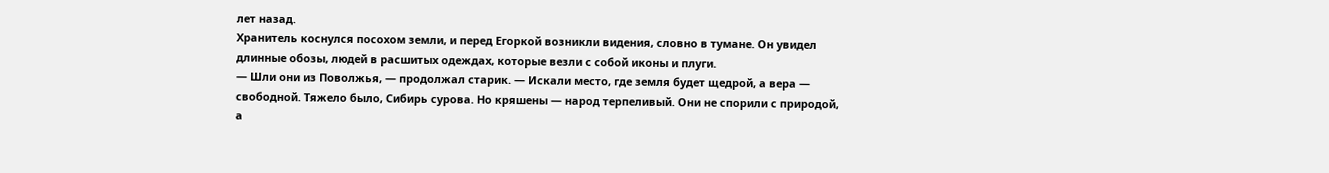лет назад.
Хранитель коснулся посохом земли, и перед Егоркой возникли видения, словно в тумане. Он увидел длинные обозы, людей в расшитых одеждах, которые везли с собой иконы и плуги.
— Шли они из Поволжья, — продолжал старик. — Искали место, где земля будет щедрой, а вера — свободной. Тяжело было, Сибирь сурова. Но кряшены — народ терпеливый. Они не спорили с природой, а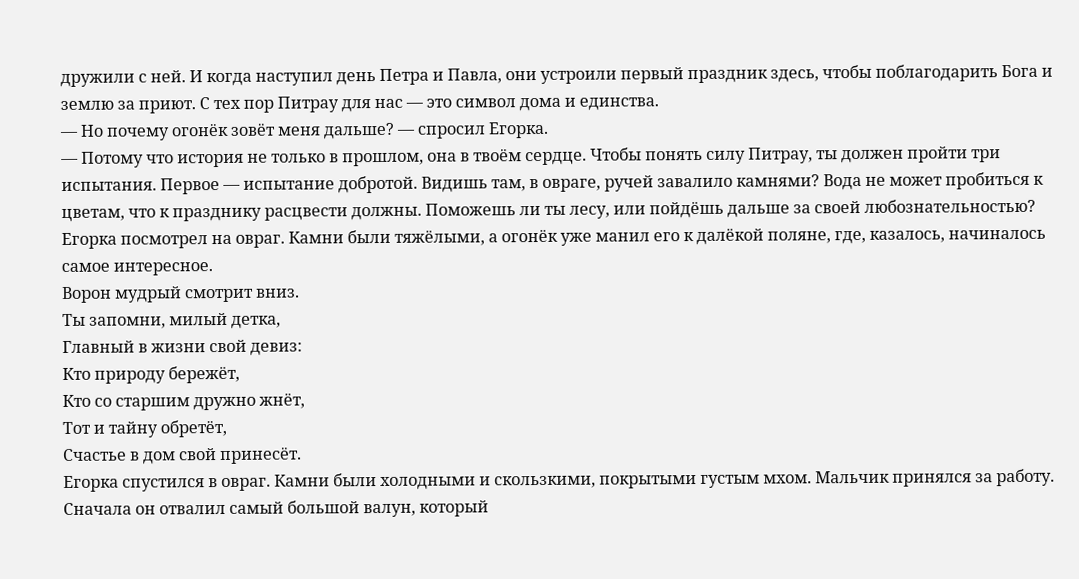дружили с ней. И когда наступил день Петра и Павла, они устроили первый праздник здесь, чтобы поблагодарить Бога и землю за приют. С тех пор Питрау для нас — это символ дома и единства.
— Но почему огонёк зовёт меня дальше? — спросил Егорка.
— Потому что история не только в прошлом, она в твоём сердце. Чтобы понять силу Питрау, ты должен пройти три испытания. Первое — испытание добротой. Видишь там, в овраге, ручей завалило камнями? Вода не может пробиться к цветам, что к празднику расцвести должны. Поможешь ли ты лесу, или пойдёшь дальше за своей любознательностью?
Егорка посмотрел на овраг. Камни были тяжёлыми, а огонёк уже манил его к далёкой поляне, где, казалось, начиналось самое интересное.
Ворон мудрый смотрит вниз.
Ты запомни, милый детка,
Главный в жизни свой девиз:
Кто природу бережёт,
Кто со старшим дружно жнёт,
Тот и тайну обретёт,
Счастье в дом свой принесёт.
Егорка спустился в овраг. Камни были холодными и скользкими, покрытыми густым мхом. Мальчик принялся за работу. Сначала он отвалил самый большой валун, который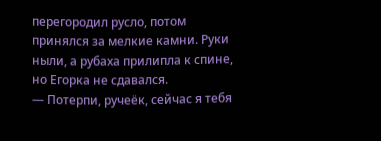перегородил русло, потом принялся за мелкие камни. Руки ныли, а рубаха прилипла к спине, но Егорка не сдавался.
— Потерпи, ручеёк, сейчас я тебя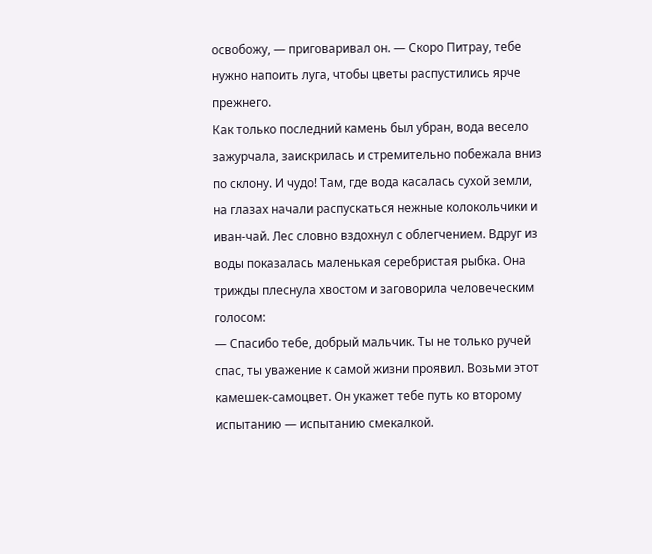освобожу, — приговаривал он. — Скоро Питрау, тебе нужно напоить луга, чтобы цветы распустились ярче прежнего.
Как только последний камень был убран, вода весело зажурчала, заискрилась и стремительно побежала вниз по склону. И чудо! Там, где вода касалась сухой земли, на глазах начали распускаться нежные колокольчики и иван-чай. Лес словно вздохнул с облегчением. Вдруг из воды показалась маленькая серебристая рыбка. Она трижды плеснула хвостом и заговорила человеческим голосом:
— Спасибо тебе, добрый мальчик. Ты не только ручей спас, ты уважение к самой жизни проявил. Возьми этот камешек-самоцвет. Он укажет тебе путь ко второму испытанию — испытанию смекалкой.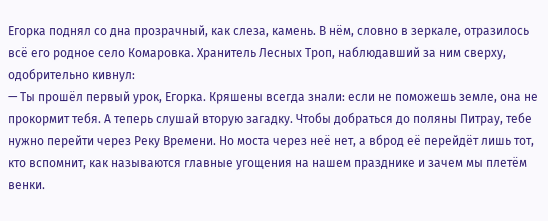Егорка поднял со дна прозрачный, как слеза, камень. В нём, словно в зеркале, отразилось всё его родное село Комаровка. Хранитель Лесных Троп, наблюдавший за ним сверху, одобрительно кивнул:
— Ты прошёл первый урок, Егорка. Кряшены всегда знали: если не поможешь земле, она не прокормит тебя. А теперь слушай вторую загадку. Чтобы добраться до поляны Питрау, тебе нужно перейти через Реку Времени. Но моста через неё нет, а вброд её перейдёт лишь тот, кто вспомнит, как называются главные угощения на нашем празднике и зачем мы плетём венки.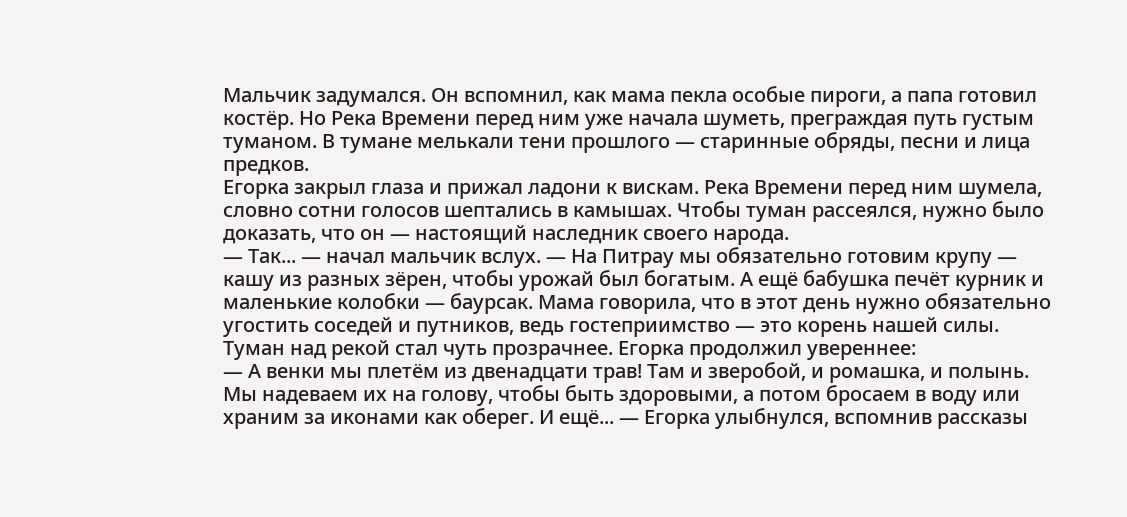Мальчик задумался. Он вспомнил, как мама пекла особые пироги, а папа готовил костёр. Но Река Времени перед ним уже начала шуметь, преграждая путь густым туманом. В тумане мелькали тени прошлого — старинные обряды, песни и лица предков.
Егорка закрыл глаза и прижал ладони к вискам. Река Времени перед ним шумела, словно сотни голосов шептались в камышах. Чтобы туман рассеялся, нужно было доказать, что он — настоящий наследник своего народа.
— Так... — начал мальчик вслух. — На Питрау мы обязательно готовим крупу — кашу из разных зёрен, чтобы урожай был богатым. А ещё бабушка печёт курник и маленькие колобки — баурсак. Мама говорила, что в этот день нужно обязательно угостить соседей и путников, ведь гостеприимство — это корень нашей силы.
Туман над рекой стал чуть прозрачнее. Егорка продолжил увереннее:
— А венки мы плетём из двенадцати трав! Там и зверобой, и ромашка, и полынь. Мы надеваем их на голову, чтобы быть здоровыми, а потом бросаем в воду или храним за иконами как оберег. И ещё... — Егорка улыбнулся, вспомнив рассказы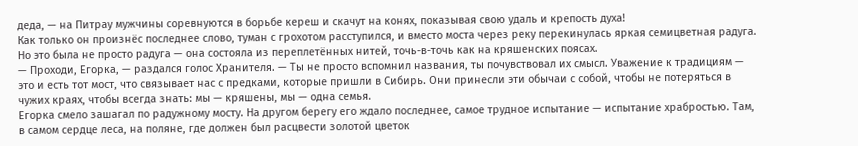деда, — на Питрау мужчины соревнуются в борьбе кереш и скачут на конях, показывая свою удаль и крепость духа!
Как только он произнёс последнее слово, туман с грохотом расступился, и вместо моста через реку перекинулась яркая семицветная радуга. Но это была не просто радуга — она состояла из переплетённых нитей, точь-в-точь как на кряшенских поясах.
— Проходи, Егорка, — раздался голос Хранителя. — Ты не просто вспомнил названия, ты почувствовал их смысл. Уважение к традициям — это и есть тот мост, что связывает нас с предками, которые пришли в Сибирь. Они принесли эти обычаи с собой, чтобы не потеряться в чужих краях, чтобы всегда знать: мы — кряшены, мы — одна семья.
Егорка смело зашагал по радужному мосту. На другом берегу его ждало последнее, самое трудное испытание — испытание храбростью. Там, в самом сердце леса, на поляне, где должен был расцвести золотой цветок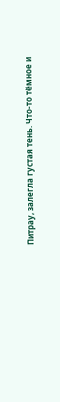Питрау, залегла густая тень. Что-то тёмное и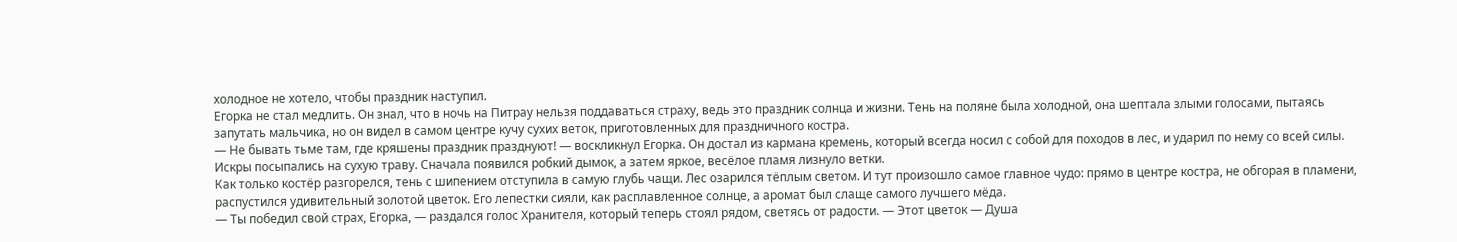холодное не хотело, чтобы праздник наступил.
Егорка не стал медлить. Он знал, что в ночь на Питрау нельзя поддаваться страху, ведь это праздник солнца и жизни. Тень на поляне была холодной, она шептала злыми голосами, пытаясь запутать мальчика, но он видел в самом центре кучу сухих веток, приготовленных для праздничного костра.
— Не бывать тьме там, где кряшены праздник празднуют! — воскликнул Егорка. Он достал из кармана кремень, который всегда носил с собой для походов в лес, и ударил по нему со всей силы. Искры посыпались на сухую траву. Сначала появился робкий дымок, а затем яркое, весёлое пламя лизнуло ветки.
Как только костёр разгорелся, тень с шипением отступила в самую глубь чащи. Лес озарился тёплым светом. И тут произошло самое главное чудо: прямо в центре костра, не обгорая в пламени, распустился удивительный золотой цветок. Его лепестки сияли, как расплавленное солнце, а аромат был слаще самого лучшего мёда.
— Ты победил свой страх, Егорка, — раздался голос Хранителя, который теперь стоял рядом, светясь от радости. — Этот цветок — Душа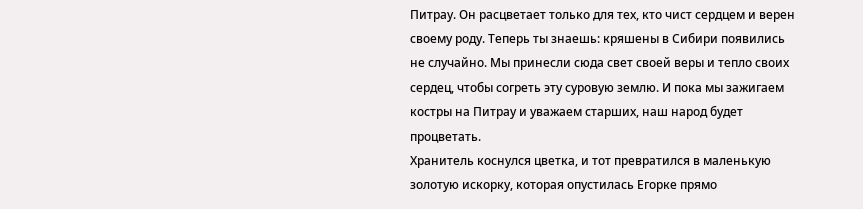Питрау. Он расцветает только для тех, кто чист сердцем и верен своему роду. Теперь ты знаешь: кряшены в Сибири появились не случайно. Мы принесли сюда свет своей веры и тепло своих сердец, чтобы согреть эту суровую землю. И пока мы зажигаем костры на Питрау и уважаем старших, наш народ будет процветать.
Хранитель коснулся цветка, и тот превратился в маленькую золотую искорку, которая опустилась Егорке прямо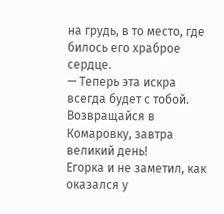на грудь, в то место, где билось его храброе сердце.
— Теперь эта искра всегда будет с тобой. Возвращайся в Комаровку, завтра великий день!
Егорка и не заметил, как оказался у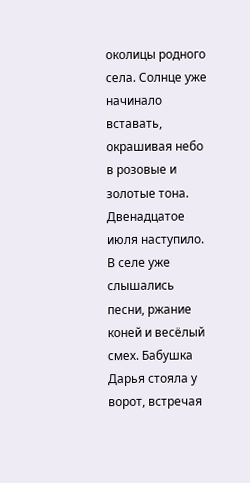околицы родного села. Солнце уже начинало вставать, окрашивая небо в розовые и золотые тона. Двенадцатое июля наступило. В селе уже слышались песни, ржание коней и весёлый смех. Бабушка Дарья стояла у ворот, встречая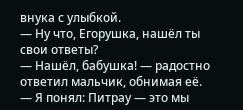внука с улыбкой.
— Ну что, Егорушка, нашёл ты свои ответы?
— Нашёл, бабушка! — радостно ответил мальчик, обнимая её. — Я понял: Питрау — это мы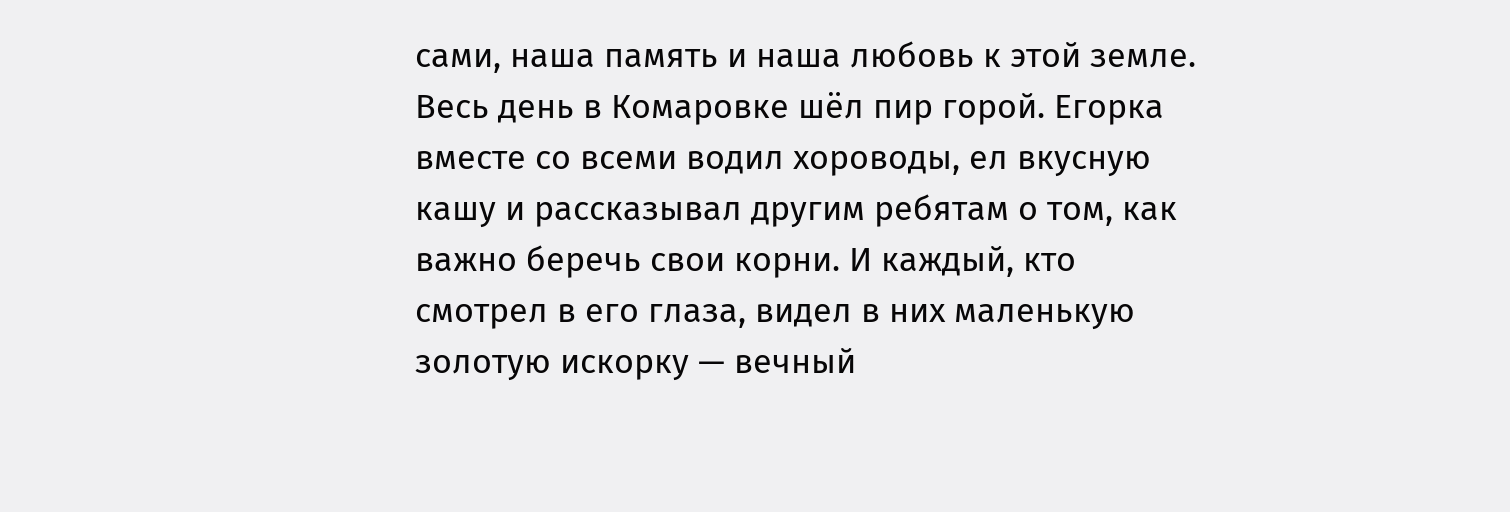сами, наша память и наша любовь к этой земле.
Весь день в Комаровке шёл пир горой. Егорка вместе со всеми водил хороводы, ел вкусную кашу и рассказывал другим ребятам о том, как важно беречь свои корни. И каждый, кто смотрел в его глаза, видел в них маленькую золотую искорку — вечный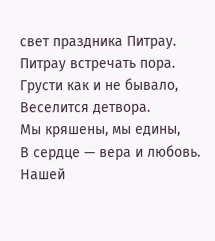свет праздника Питрау.
Питрау встречать пора.
Грусти как и не бывало,
Веселится детвора.
Мы кряшены, мы едины,
В сердце — вера и любовь.
Нашей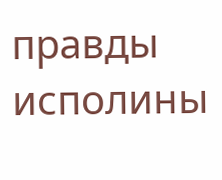правды исполины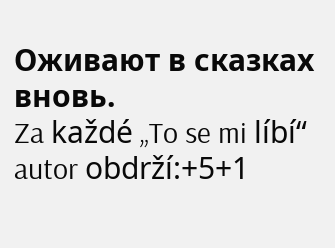Оживают в сказках вновь.
Za každé „To se mi líbí“ autor obdrží:+5+1